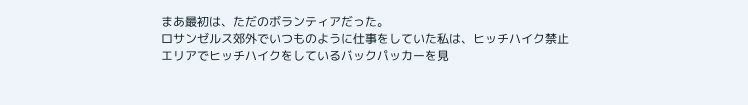まあ最初は、ただのボランティアだった。
ロサンゼルス郊外でいつものように仕事をしていた私は、ヒッチハイク禁止エリアでヒッチハイクをしているバックパッカーを見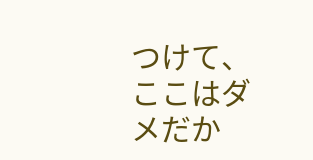つけて、ここはダメだか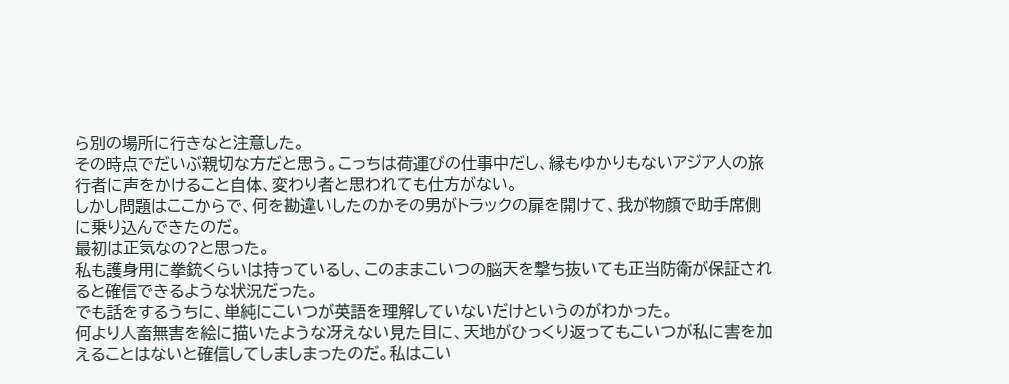ら別の場所に行きなと注意した。
その時点でだいぶ親切な方だと思う。こっちは荷運びの仕事中だし、縁もゆかりもないアジア人の旅行者に声をかけること自体、変わり者と思われても仕方がない。
しかし問題はここからで、何を勘違いしたのかその男がトラックの扉を開けて、我が物顔で助手席側に乗り込んできたのだ。
最初は正気なの?と思った。
私も護身用に拳銃くらいは持っているし、このままこいつの脳天を撃ち抜いても正当防衛が保証されると確信できるような状況だった。
でも話をするうちに、単純にこいつが英語を理解していないだけというのがわかった。
何より人畜無害を絵に描いたような冴えない見た目に、天地がひっくり返ってもこいつが私に害を加えることはないと確信してしましまったのだ。私はこい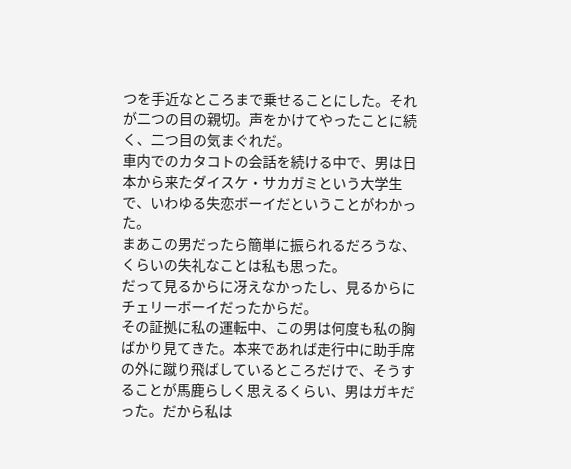つを手近なところまで乗せることにした。それが二つの目の親切。声をかけてやったことに続く、二つ目の気まぐれだ。
車内でのカタコトの会話を続ける中で、男は日本から来たダイスケ・サカガミという大学生で、いわゆる失恋ボーイだということがわかった。
まあこの男だったら簡単に振られるだろうな、くらいの失礼なことは私も思った。
だって見るからに冴えなかったし、見るからにチェリーボーイだったからだ。
その証拠に私の運転中、この男は何度も私の胸ばかり見てきた。本来であれば走行中に助手席の外に蹴り飛ばしているところだけで、そうすることが馬鹿らしく思えるくらい、男はガキだった。だから私は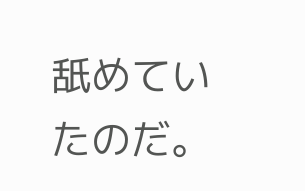舐めていたのだ。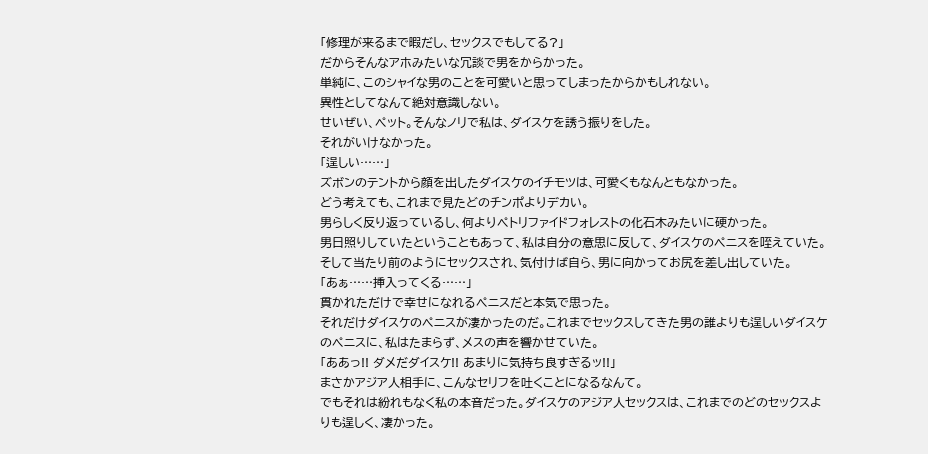「修理が来るまで暇だし、セックスでもしてる?」
だからそんなアホみたいな冗談で男をからかった。
単純に、このシャイな男のことを可愛いと思ってしまったからかもしれない。
異性としてなんて絶対意識しない。
せいぜい、ペット。そんなノリで私は、ダイスケを誘う振りをした。
それがいけなかった。
「逞しい……」
ズボンのテントから顔を出したダイスケのイチモツは、可愛くもなんともなかった。
どう考えても、これまで見たどのチンポよりデカい。
男らしく反り返っているし、何よりペトリファイドフォレストの化石木みたいに硬かった。
男日照りしていたということもあって、私は自分の意思に反して、ダイスケのペニスを咥えていた。
そして当たり前のようにセックスされ、気付けば自ら、男に向かってお尻を差し出していた。
「あぁ……挿入ってくる……」
貫かれただけで幸せになれるペニスだと本気で思った。
それだけダイスケのペニスが凄かったのだ。これまでセックスしてきた男の誰よりも逞しいダイスケのペニスに、私はたまらず、メスの声を響かせていた。
「ああっ!! ダメだダイスケ!! あまりに気持ち良すぎるッ!!」
まさかアジア人相手に、こんなセリフを吐くことになるなんて。
でもそれは紛れもなく私の本音だった。ダイスケのアジア人セックスは、これまでのどのセックスよりも逞しく、凄かった。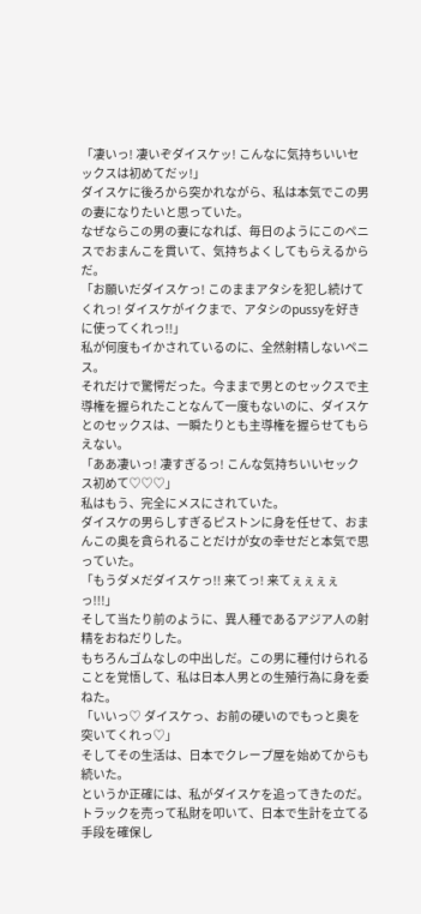「凄いっ! 凄いぞダイスケッ! こんなに気持ちいいセックスは初めてだッ!」
ダイスケに後ろから突かれながら、私は本気でこの男の妻になりたいと思っていた。
なぜならこの男の妻になれば、毎日のようにこのペニスでおまんこを貫いて、気持ちよくしてもらえるからだ。
「お願いだダイスケっ! このままアタシを犯し続けてくれっ! ダイスケがイクまで、アタシのpussyを好きに使ってくれっ!!」
私が何度もイかされているのに、全然射精しないペニス。
それだけで驚愕だった。今ままで男とのセックスで主導権を握られたことなんて一度もないのに、ダイスケとのセックスは、一瞬たりとも主導権を握らせてもらえない。
「ああ凄いっ! 凄すぎるっ! こんな気持ちいいセックス初めて♡♡♡」
私はもう、完全にメスにされていた。
ダイスケの男らしすぎるピストンに身を任せて、おまんこの奥を貪られることだけが女の幸せだと本気で思っていた。
「もうダメだダイスケっ!! 来てっ! 来てぇぇぇぇっ!!!」
そして当たり前のように、異人種であるアジア人の射精をおねだりした。
もちろんゴムなしの中出しだ。この男に種付けられることを覚悟して、私は日本人男との生殖行為に身を委ねた。
「いいっ♡ ダイスケっ、お前の硬いのでもっと奥を突いてくれっ♡」
そしてその生活は、日本でクレープ屋を始めてからも続いた。
というか正確には、私がダイスケを追ってきたのだ。
トラックを売って私財を叩いて、日本で生計を立てる手段を確保し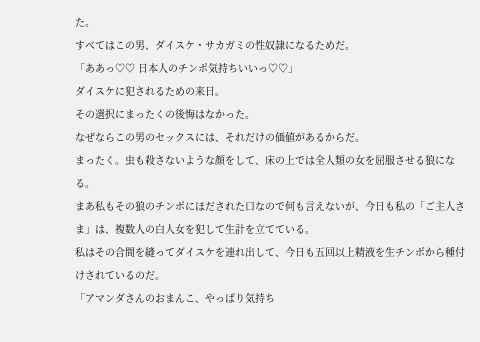た。
すべてはこの男、ダイスケ・サカガミの性奴隷になるためだ。
「ああっ♡♡ 日本人のチンポ気持ちいいっ♡♡」
ダイスケに犯されるための来日。
その選択にまったくの後悔はなかった。
なぜならこの男のセックスには、それだけの価値があるからだ。
まったく。虫も殺さないような顔をして、床の上では全人類の女を屈服させる狼になる。
まあ私もその狼のチンポにほだされた口なので何も言えないが、今日も私の「ご主人さま」は、複数人の白人女を犯して生計を立てている。
私はその合間を縫ってダイスケを連れ出して、今日も五回以上精液を生チンポから種付けされているのだ。
「アマンダさんのおまんこ、やっぱり気持ち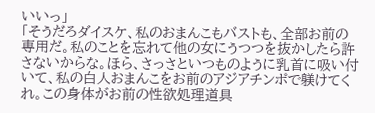いいっ」
「そうだろダイスケ、私のおまんこもバストも、全部お前の専用だ。私のことを忘れて他の女にうつつを抜かしたら許さないからな。ほら、さっさといつものように乳首に吸い付いて、私の白人おまんこをお前のアジアチンポで躾けてくれ。この身体がお前の性欲処理道具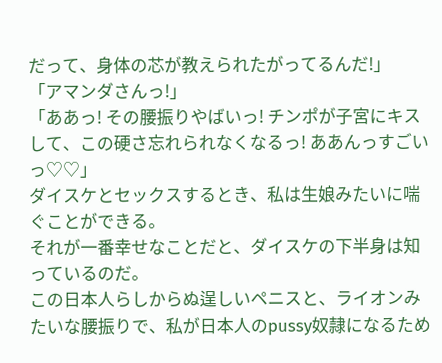だって、身体の芯が教えられたがってるんだ!」
「アマンダさんっ!」
「ああっ! その腰振りやばいっ! チンポが子宮にキスして、この硬さ忘れられなくなるっ! ああんっすごいっ♡♡」
ダイスケとセックスするとき、私は生娘みたいに喘ぐことができる。
それが一番幸せなことだと、ダイスケの下半身は知っているのだ。
この日本人らしからぬ逞しいペニスと、ライオンみたいな腰振りで、私が日本人のpussy奴隷になるため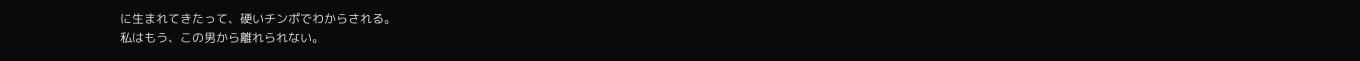に生まれてきたって、硬いチンポでわからされる。
私はもう、この男から離れられない。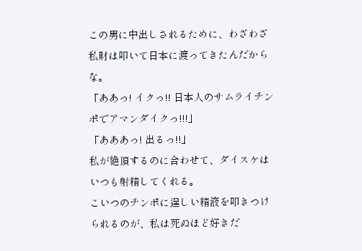この男に中出しされるために、わざわざ私財は叩いて日本に渡ってきたんだからな。
「ああっ! イクっ!! 日本人のサムライチンポでアマンダイクっ!!!」
「あああっ! 出るっ!!」
私が絶頂するのに合わせて、ダイスケはいつも射精してくれる。
こいつのチンポに逞しい精液を叩きつけられるのが、私は死ぬほど好きだ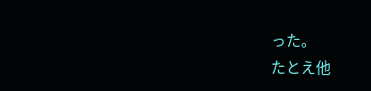った。
たとえ他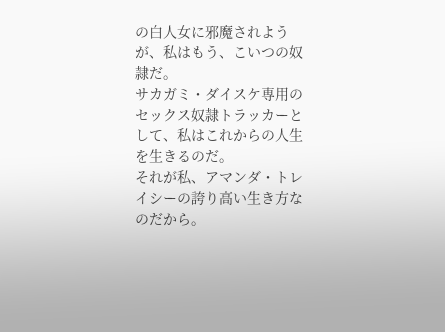の白人女に邪魔されようが、私はもう、こいつの奴隷だ。
サカガミ・ダイスケ専用のセックス奴隷トラッカーとして、私はこれからの人生を生きるのだ。
それが私、アマンダ・トレイシーの誇り高い生き方なのだから。